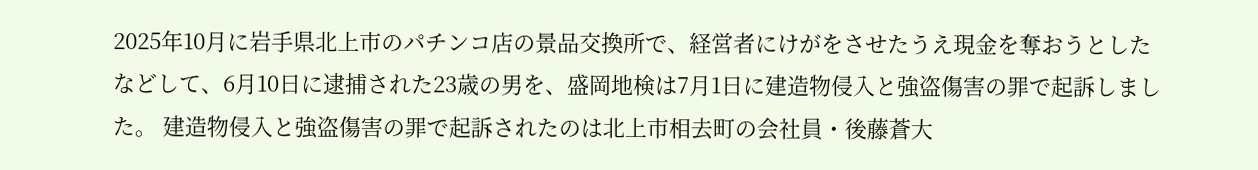2025年10月に岩手県北上市のパチンコ店の景品交換所で、経営者にけがをさせたうえ現金を奪おうとしたなどして、6月10日に逮捕された23歳の男を、盛岡地検は7月1日に建造物侵入と強盗傷害の罪で起訴しました。 建造物侵入と強盗傷害の罪で起訴されたのは北上市相去町の会社員・後藤蒼大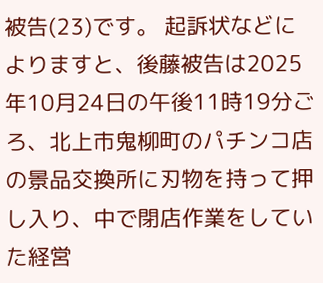被告(23)です。 起訴状などによりますと、後藤被告は2025年10月24日の午後11時19分ごろ、北上市鬼柳町のパチンコ店の景品交換所に刃物を持って押し入り、中で閉店作業をしていた経営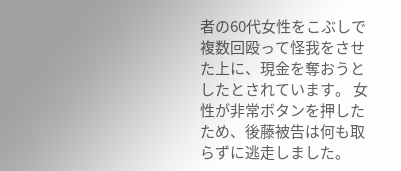者の60代女性をこぶしで複数回殴って怪我をさせた上に、現金を奪おうとしたとされています。 女性が非常ボタンを押したため、後藤被告は何も取らずに逃走しました。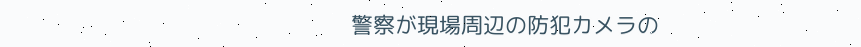警察が現場周辺の防犯カメラの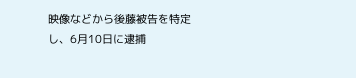映像などから後藤被告を特定し、6月10日に逮捕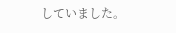していました。